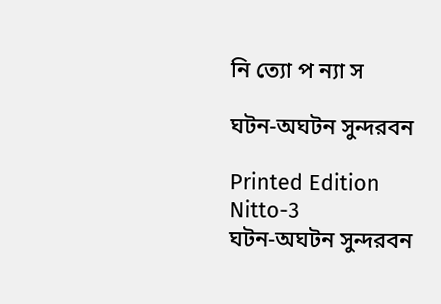নি ত্যো প ন্যা স

ঘটন-অঘটন সুন্দরবন

Printed Edition
Nitto-3
ঘটন-অঘটন সুন্দরবন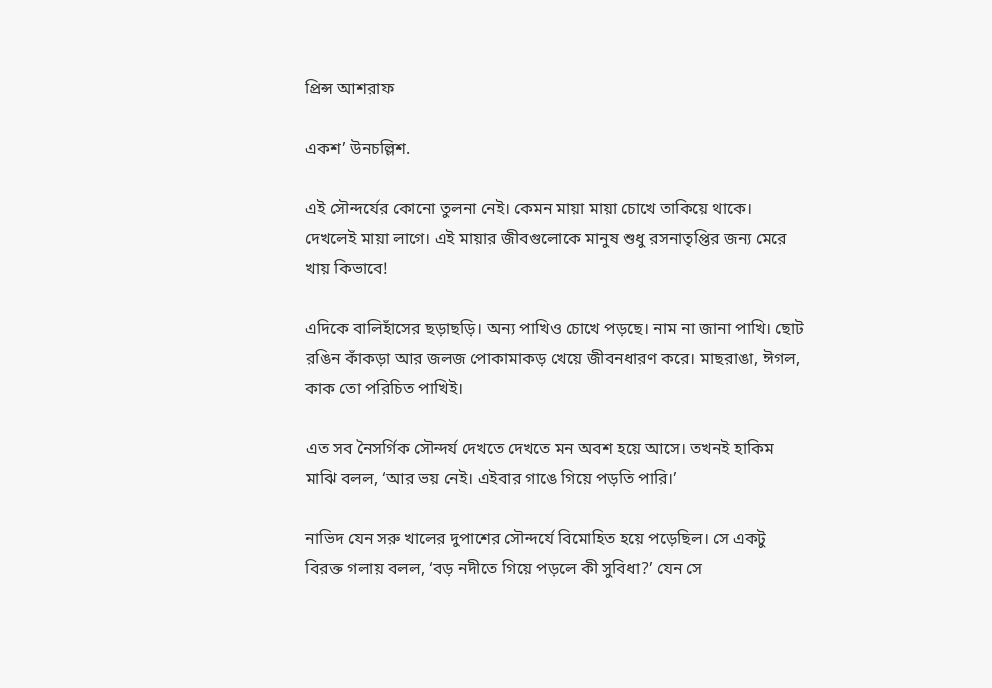প্রিন্স আশরাফ

একশ’ উনচল্লিশ.

এই সৌন্দর্যের কোনো তুলনা নেই। কেমন মায়া মায়া চোখে তাকিয়ে থাকে। দেখলেই মায়া লাগে। এই মায়ার জীবগুলোকে মানুষ শুধু রসনাতৃপ্তির জন্য মেরে খায় কিভাবে!

এদিকে বালিহাঁসের ছড়াছড়ি। অন্য পাখিও চোখে পড়ছে। নাম না জানা পাখি। ছোট রঙিন কাঁকড়া আর জলজ পোকামাকড় খেয়ে জীবনধারণ করে। মাছরাঙা, ঈগল, কাক তো পরিচিত পাখিই।

এত সব নৈসর্গিক সৌন্দর্য দেখতে দেখতে মন অবশ হয়ে আসে। তখনই হাকিম মাঝি বলল, ‘আর ভয় নেই। এইবার গাঙে গিয়ে পড়তি পারি।’

নাভিদ যেন সরু খালের দুপাশের সৌন্দর্যে বিমোহিত হয়ে পড়েছিল। সে একটু বিরক্ত গলায় বলল, ‘বড় নদীতে গিয়ে পড়লে কী সুবিধা?’ যেন সে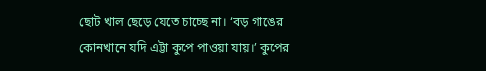ছোট খাল ছেড়ে যেতে চাচ্ছে না। ‘বড় গাঙের কোনখানে যদি এট্টা কুপে পাওয়া যায়।’ কুপের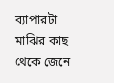ব্যাপারটা মাঝির কাছ থেকে জেনে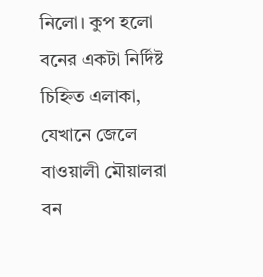নিলো। কুপ হলো বনের একটা নির্দিষ্ট চিহ্নিত এলাকা, যেখানে জেলে বাওয়ালী মৌয়ালরা বন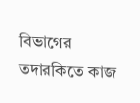বিভাগের তদারকিতে কাজ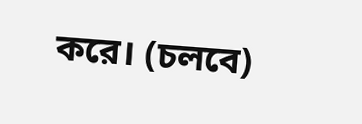করে। (চলবে)